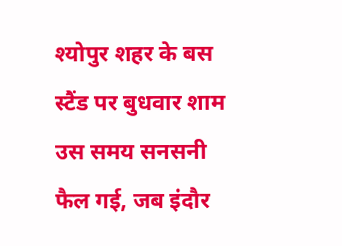श्योपुर शहर के बस स्टैंड पर बुधवार शाम उस समय सनसनी फैल गई, जब इंदौर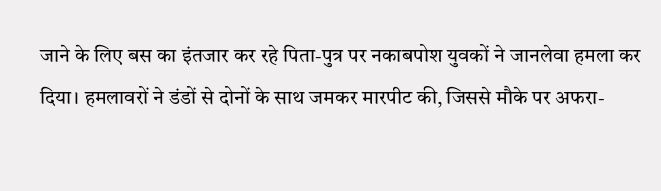जाने के लिए बस का इंतजार कर रहे पिता-पुत्र पर नकाबपोश युवकों ने जानलेवा हमला कर दिया। हमलावरों ने डंडों से दोनों के साथ जमकर मारपीट की, जिससे मौके पर अफरा-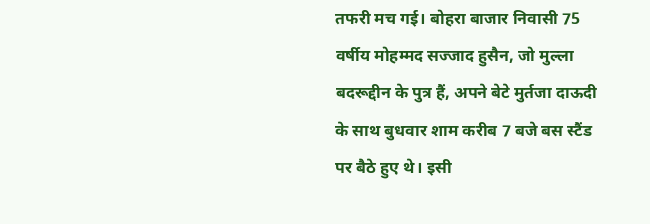तफरी मच गई। बोहरा बाजार निवासी 75 वर्षीय मोहम्मद सज्जाद हुसैन, जो मुल्ला बदरूद्दीन के पुत्र हैं, अपने बेटे मुर्तजा दाऊदी के साथ बुधवार शाम करीब 7 बजे बस स्टैंड पर बैठे हुए थे। इसी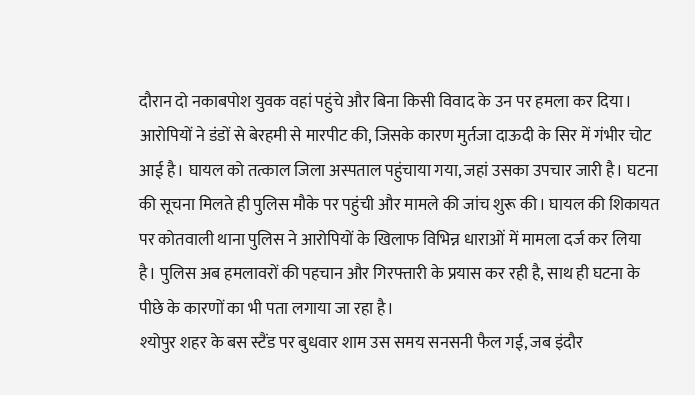दौरान दो नकाबपोश युवक वहां पहुंचे और बिना किसी विवाद के उन पर हमला कर दिया। आरोपियों ने डंडों से बेरहमी से मारपीट की, जिसके कारण मुर्तजा दाऊदी के सिर में गंभीर चोट आई है। घायल को तत्काल जिला अस्पताल पहुंचाया गया, जहां उसका उपचार जारी है। घटना की सूचना मिलते ही पुलिस मौके पर पहुंची और मामले की जांच शुरू की। घायल की शिकायत पर कोतवाली थाना पुलिस ने आरोपियों के खिलाफ विभिन्न धाराओं में मामला दर्ज कर लिया है। पुलिस अब हमलावरों की पहचान और गिरफ्तारी के प्रयास कर रही है, साथ ही घटना के पीछे के कारणों का भी पता लगाया जा रहा है।
श्योपुर शहर के बस स्टैंड पर बुधवार शाम उस समय सनसनी फैल गई, जब इंदौर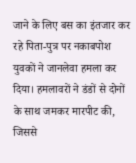जाने के लिए बस का इंतजार कर रहे पिता-पुत्र पर नकाबपोश युवकों ने जानलेवा हमला कर दिया। हमलावरों ने डंडों से दोनों के साथ जमकर मारपीट की, जिससे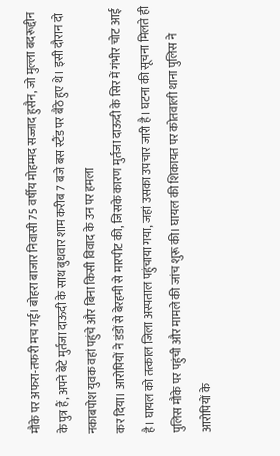मौके पर अफरा-तफरी मच गई। बोहरा बाजार निवासी 75 वर्षीय मोहम्मद सज्जाद हुसैन, जो मुल्ला बदरूद्दीन के पुत्र हैं, अपने बेटे मुर्तजा दाऊदी के साथ बुधवार शाम करीब 7 बजे बस स्टैंड पर बैठे हुए थे। इसी दौरान दो नकाबपोश युवक वहां पहुंचे और बिना किसी विवाद के उन पर हमला
कर दिया। आरोपियों ने डंडों से बेरहमी से मारपीट की, जिसके कारण मुर्तजा दाऊदी के सिर में गंभीर चोट आई है। घायल को तत्काल जिला अस्पताल पहुंचाया गया, जहां उसका उपचार जारी है। घटना की सूचना मिलते ही पुलिस मौके पर पहुंची और मामले की जांच शुरू की। घायल की शिकायत पर कोतवाली थाना पुलिस ने आरोपियों के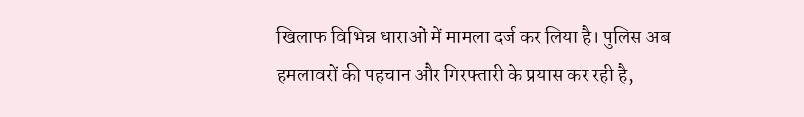खिलाफ विभिन्न धाराओं में मामला दर्ज कर लिया है। पुलिस अब हमलावरों की पहचान और गिरफ्तारी के प्रयास कर रही है,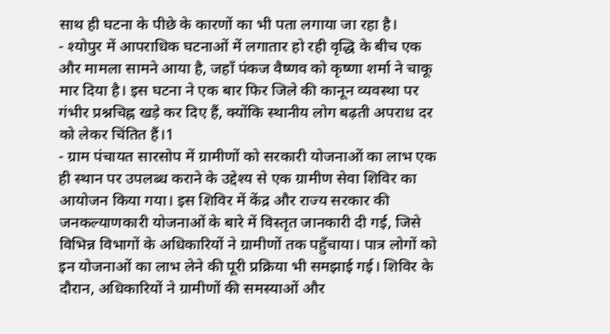साथ ही घटना के पीछे के कारणों का भी पता लगाया जा रहा है।
- श्योपुर में आपराधिक घटनाओं में लगातार हो रही वृद्धि के बीच एक और मामला सामने आया है, जहाँ पंकज वैष्णव को कृष्णा शर्मा ने चाकू मार दिया है। इस घटना ने एक बार फिर जिले की कानून व्यवस्था पर गंभीर प्रश्नचिह्न खड़े कर दिए हैं, क्योंकि स्थानीय लोग बढ़ती अपराध दर को लेकर चिंतित हैं।1
- ग्राम पंचायत सारसोप में ग्रामीणों को सरकारी योजनाओं का लाभ एक ही स्थान पर उपलब्ध कराने के उद्देश्य से एक ग्रामीण सेवा शिविर का आयोजन किया गया। इस शिविर में केंद्र और राज्य सरकार की जनकल्याणकारी योजनाओं के बारे में विस्तृत जानकारी दी गई, जिसे विभिन्न विभागों के अधिकारियों ने ग्रामीणों तक पहुँचाया। पात्र लोगों को इन योजनाओं का लाभ लेने की पूरी प्रक्रिया भी समझाई गई। शिविर के दौरान, अधिकारियों ने ग्रामीणों की समस्याओं और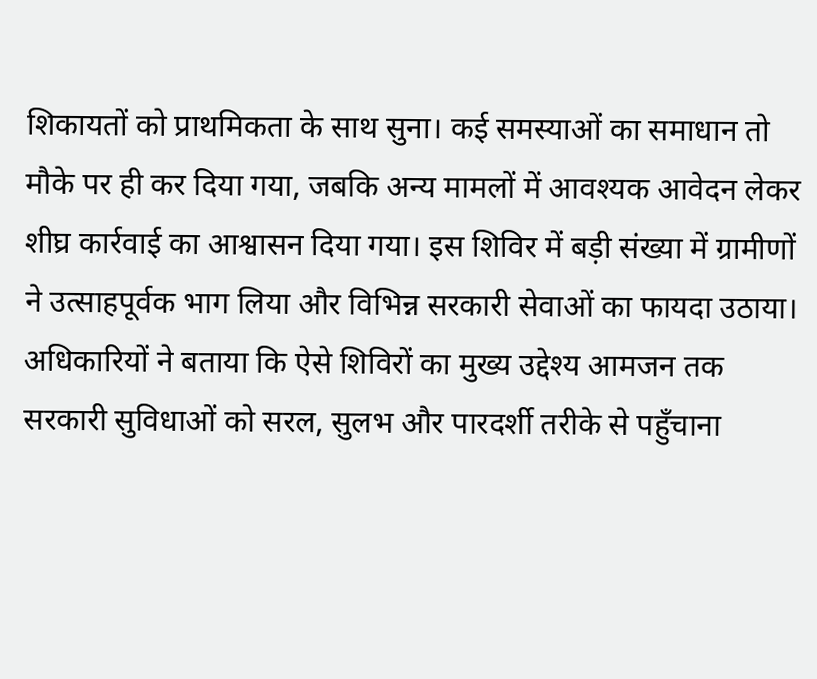शिकायतों को प्राथमिकता के साथ सुना। कई समस्याओं का समाधान तो मौके पर ही कर दिया गया, जबकि अन्य मामलों में आवश्यक आवेदन लेकर शीघ्र कार्रवाई का आश्वासन दिया गया। इस शिविर में बड़ी संख्या में ग्रामीणों ने उत्साहपूर्वक भाग लिया और विभिन्न सरकारी सेवाओं का फायदा उठाया। अधिकारियों ने बताया कि ऐसे शिविरों का मुख्य उद्देश्य आमजन तक सरकारी सुविधाओं को सरल, सुलभ और पारदर्शी तरीके से पहुँचाना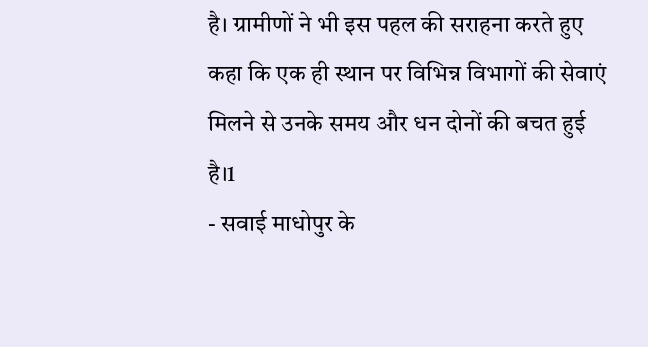है। ग्रामीणों ने भी इस पहल की सराहना करते हुए कहा कि एक ही स्थान पर विभिन्न विभागों की सेवाएं मिलने से उनके समय और धन दोनों की बचत हुई है।1
- सवाई माधोपुर के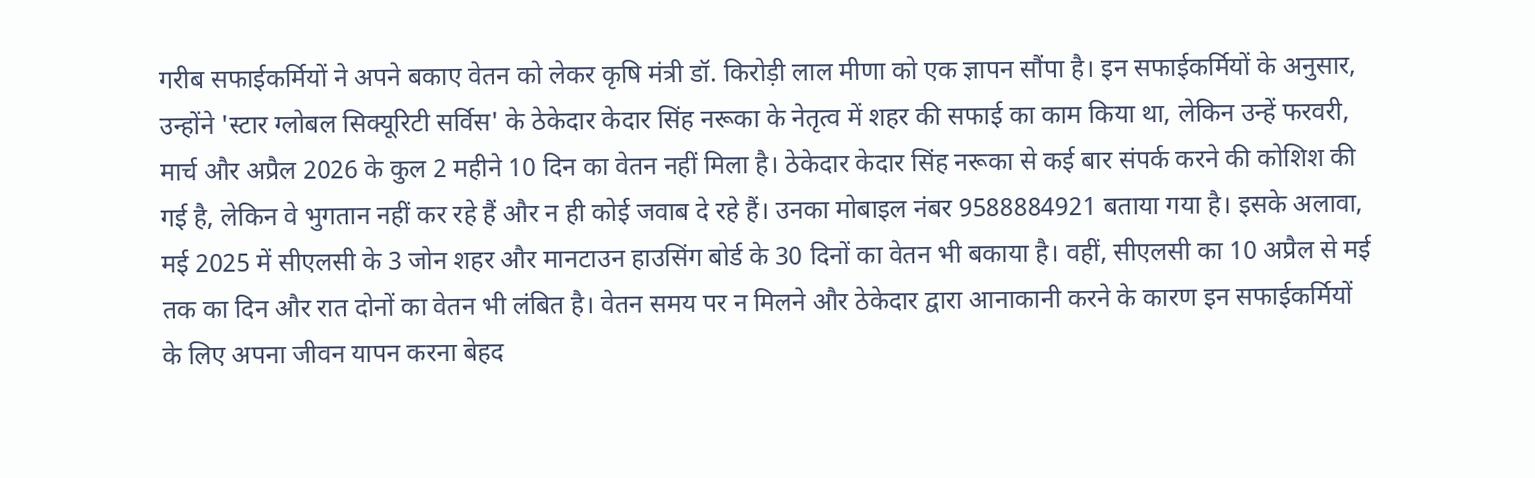गरीब सफाईकर्मियों ने अपने बकाए वेतन को लेकर कृषि मंत्री डॉ. किरोड़ी लाल मीणा को एक ज्ञापन सौंपा है। इन सफाईकर्मियों के अनुसार, उन्होंने 'स्टार ग्लोबल सिक्यूरिटी सर्विस' के ठेकेदार केदार सिंह नरूका के नेतृत्व में शहर की सफाई का काम किया था, लेकिन उन्हें फरवरी, मार्च और अप्रैल 2026 के कुल 2 महीने 10 दिन का वेतन नहीं मिला है। ठेकेदार केदार सिंह नरूका से कई बार संपर्क करने की कोशिश की गई है, लेकिन वे भुगतान नहीं कर रहे हैं और न ही कोई जवाब दे रहे हैं। उनका मोबाइल नंबर 9588884921 बताया गया है। इसके अलावा, मई 2025 में सीएलसी के 3 जोन शहर और मानटाउन हाउसिंग बोर्ड के 30 दिनों का वेतन भी बकाया है। वहीं, सीएलसी का 10 अप्रैल से मई तक का दिन और रात दोनों का वेतन भी लंबित है। वेतन समय पर न मिलने और ठेकेदार द्वारा आनाकानी करने के कारण इन सफाईकर्मियों के लिए अपना जीवन यापन करना बेहद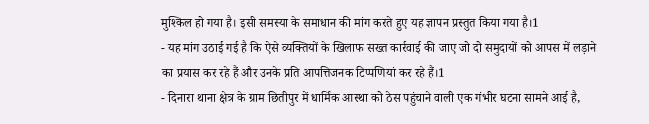मुश्किल हो गया है। इसी समस्या के समाधान की मांग करते हुए यह ज्ञापन प्रस्तुत किया गया है।1
- यह मांग उठाई गई है कि ऐसे व्यक्तियों के खिलाफ सख्त कार्रवाई की जाए जो दो समुदायों को आपस में लड़ाने का प्रयास कर रहे हैं और उनके प्रति आपत्तिजनक टिप्पणियां कर रहे हैं।1
- दिनारा थाना क्षेत्र के ग्राम छितीपुर में धार्मिक आस्था को ठेस पहुंचाने वाली एक गंभीर घटना सामने आई है,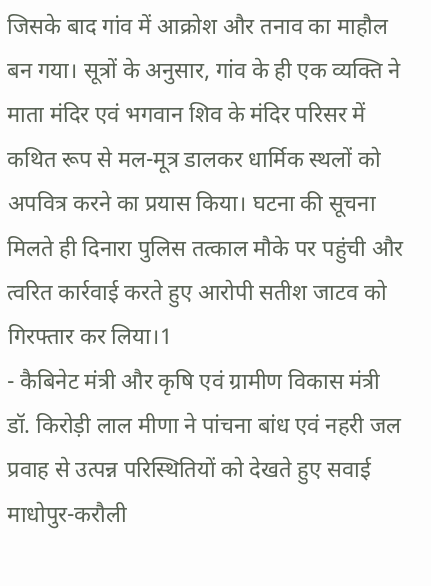जिसके बाद गांव में आक्रोश और तनाव का माहौल बन गया। सूत्रों के अनुसार, गांव के ही एक व्यक्ति ने माता मंदिर एवं भगवान शिव के मंदिर परिसर में कथित रूप से मल-मूत्र डालकर धार्मिक स्थलों को अपवित्र करने का प्रयास किया। घटना की सूचना मिलते ही दिनारा पुलिस तत्काल मौके पर पहुंची और त्वरित कार्रवाई करते हुए आरोपी सतीश जाटव को गिरफ्तार कर लिया।1
- कैबिनेट मंत्री और कृषि एवं ग्रामीण विकास मंत्री डॉ. किरोड़ी लाल मीणा ने पांचना बांध एवं नहरी जल प्रवाह से उत्पन्न परिस्थितियों को देखते हुए सवाई माधोपुर-करौली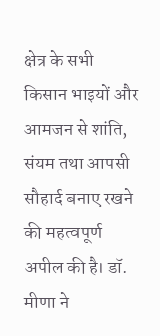क्षेत्र के सभी किसान भाइयों और आमजन से शांति, संयम तथा आपसी सौहार्द बनाए रखने की महत्वपूर्ण अपील की है। डॉ. मीणा ने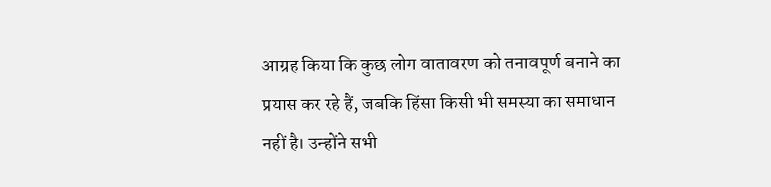आग्रह किया कि कुछ लोग वातावरण को तनावपूर्ण बनाने का प्रयास कर रहे हैं, जबकि हिंसा किसी भी समस्या का समाधान नहीं है। उन्होंने सभी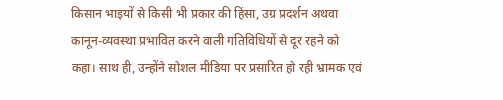किसान भाइयों से किसी भी प्रकार की हिंसा, उग्र प्रदर्शन अथवा कानून-व्यवस्था प्रभावित करने वाली गतिविधियों से दूर रहने को कहा। साथ ही, उन्होंने सोशल मीडिया पर प्रसारित हो रही भ्रामक एवं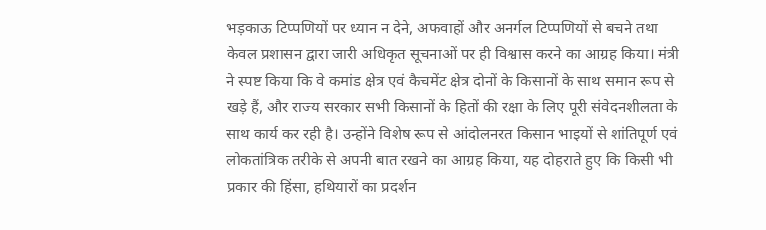भड़काऊ टिप्पणियों पर ध्यान न देने, अफवाहों और अनर्गल टिप्पणियों से बचने तथा केवल प्रशासन द्वारा जारी अधिकृत सूचनाओं पर ही विश्वास करने का आग्रह किया। मंत्री ने स्पष्ट किया कि वे कमांड क्षेत्र एवं कैचमेंट क्षेत्र दोनों के किसानों के साथ समान रूप से खड़े हैं, और राज्य सरकार सभी किसानों के हितों की रक्षा के लिए पूरी संवेदनशीलता के साथ कार्य कर रही है। उन्होंने विशेष रूप से आंदोलनरत किसान भाइयों से शांतिपूर्ण एवं लोकतांत्रिक तरीके से अपनी बात रखने का आग्रह किया, यह दोहराते हुए कि किसी भी प्रकार की हिंसा, हथियारों का प्रदर्शन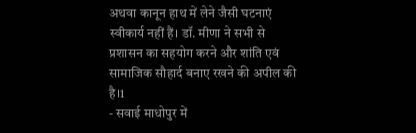अथवा कानून हाथ में लेने जैसी घटनाएं स्वीकार्य नहीं हैं। डॉ. मीणा ने सभी से प्रशासन का सहयोग करने और शांति एवं सामाजिक सौहार्द बनाए रखने की अपील की है।1
- सवाई माधोपुर में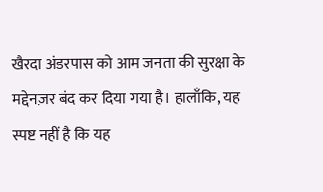खैरदा अंडरपास को आम जनता की सुरक्षा के मद्देनज़र बंद कर दिया गया है। हालाँकि, यह स्पष्ट नहीं है कि यह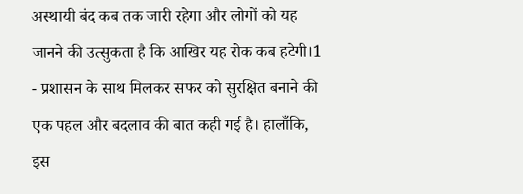अस्थायी बंद कब तक जारी रहेगा और लोगों को यह जानने की उत्सुकता है कि आखिर यह रोक कब हटेगी।1
- प्रशासन के साथ मिलकर सफर को सुरक्षित बनाने की एक पहल और बदलाव की बात कही गई है। हालाँकि, इस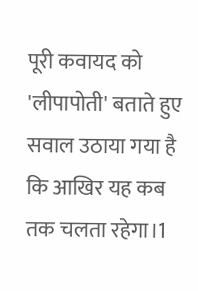पूरी कवायद को 'लीपापोती' बताते हुए सवाल उठाया गया है कि आखिर यह कब तक चलता रहेगा।1